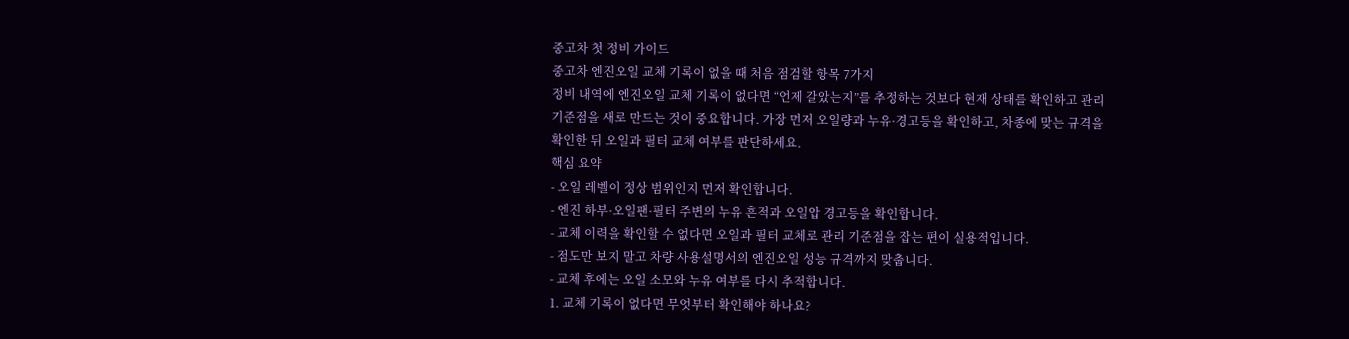중고차 첫 정비 가이드
중고차 엔진오일 교체 기록이 없을 때 처음 점검할 항목 7가지
정비 내역에 엔진오일 교체 기록이 없다면 “언제 갈았는지”를 추정하는 것보다 현재 상태를 확인하고 관리 기준점을 새로 만드는 것이 중요합니다. 가장 먼저 오일량과 누유·경고등을 확인하고, 차종에 맞는 규격을 확인한 뒤 오일과 필터 교체 여부를 판단하세요.
핵심 요약
- 오일 레벨이 정상 범위인지 먼저 확인합니다.
- 엔진 하부·오일팬·필터 주변의 누유 흔적과 오일압 경고등을 확인합니다.
- 교체 이력을 확인할 수 없다면 오일과 필터 교체로 관리 기준점을 잡는 편이 실용적입니다.
- 점도만 보지 말고 차량 사용설명서의 엔진오일 성능 규격까지 맞춥니다.
- 교체 후에는 오일 소모와 누유 여부를 다시 추적합니다.
1. 교체 기록이 없다면 무엇부터 확인해야 하나요?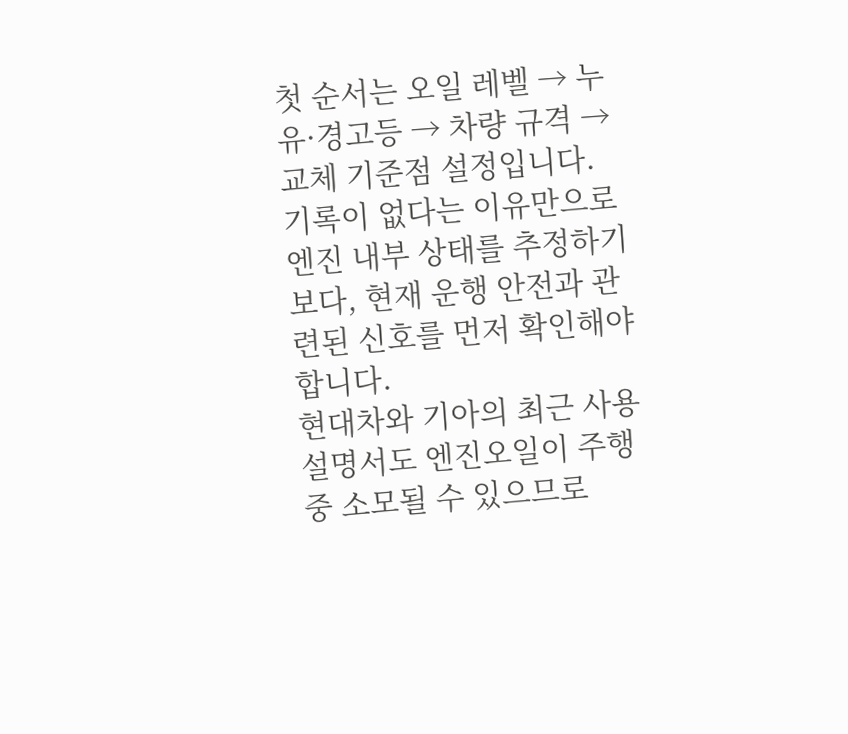첫 순서는 오일 레벨 → 누유·경고등 → 차량 규격 → 교체 기준점 설정입니다. 기록이 없다는 이유만으로 엔진 내부 상태를 추정하기보다, 현재 운행 안전과 관련된 신호를 먼저 확인해야 합니다.
현대차와 기아의 최근 사용설명서도 엔진오일이 주행 중 소모될 수 있으므로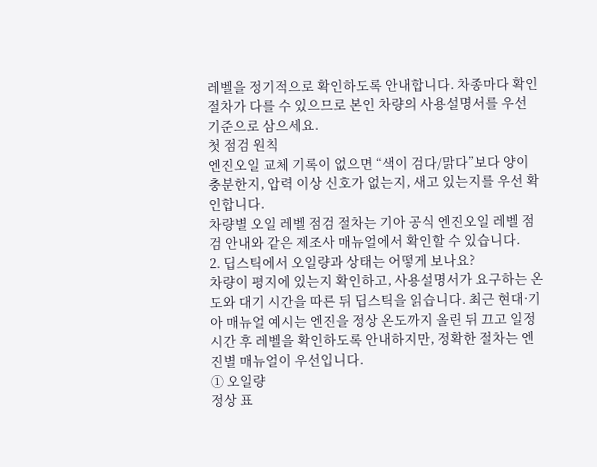레벨을 정기적으로 확인하도록 안내합니다. 차종마다 확인 절차가 다를 수 있으므로 본인 차량의 사용설명서를 우선 기준으로 삼으세요.
첫 점검 원칙
엔진오일 교체 기록이 없으면 “색이 검다/맑다”보다 양이 충분한지, 압력 이상 신호가 없는지, 새고 있는지를 우선 확인합니다.
차량별 오일 레벨 점검 절차는 기아 공식 엔진오일 레벨 점검 안내와 같은 제조사 매뉴얼에서 확인할 수 있습니다.
2. 딥스틱에서 오일량과 상태는 어떻게 보나요?
차량이 평지에 있는지 확인하고, 사용설명서가 요구하는 온도와 대기 시간을 따른 뒤 딥스틱을 읽습니다. 최근 현대·기아 매뉴얼 예시는 엔진을 정상 온도까지 올린 뒤 끄고 일정 시간 후 레벨을 확인하도록 안내하지만, 정확한 절차는 엔진별 매뉴얼이 우선입니다.
① 오일량
정상 표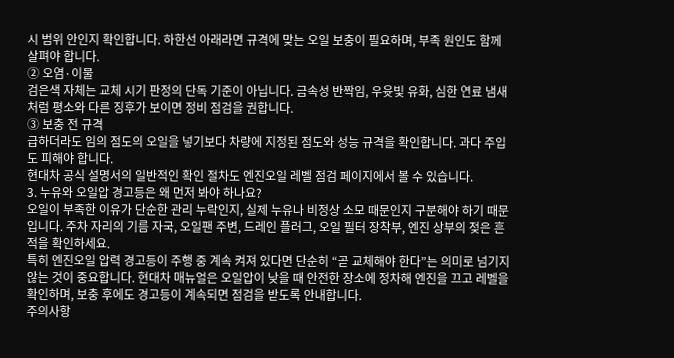시 범위 안인지 확인합니다. 하한선 아래라면 규격에 맞는 오일 보충이 필요하며, 부족 원인도 함께 살펴야 합니다.
② 오염·이물
검은색 자체는 교체 시기 판정의 단독 기준이 아닙니다. 금속성 반짝임, 우윳빛 유화, 심한 연료 냄새처럼 평소와 다른 징후가 보이면 정비 점검을 권합니다.
③ 보충 전 규격
급하더라도 임의 점도의 오일을 넣기보다 차량에 지정된 점도와 성능 규격을 확인합니다. 과다 주입도 피해야 합니다.
현대차 공식 설명서의 일반적인 확인 절차도 엔진오일 레벨 점검 페이지에서 볼 수 있습니다.
3. 누유와 오일압 경고등은 왜 먼저 봐야 하나요?
오일이 부족한 이유가 단순한 관리 누락인지, 실제 누유나 비정상 소모 때문인지 구분해야 하기 때문입니다. 주차 자리의 기름 자국, 오일팬 주변, 드레인 플러그, 오일 필터 장착부, 엔진 상부의 젖은 흔적을 확인하세요.
특히 엔진오일 압력 경고등이 주행 중 계속 켜져 있다면 단순히 “곧 교체해야 한다”는 의미로 넘기지 않는 것이 중요합니다. 현대차 매뉴얼은 오일압이 낮을 때 안전한 장소에 정차해 엔진을 끄고 레벨을 확인하며, 보충 후에도 경고등이 계속되면 점검을 받도록 안내합니다.
주의사항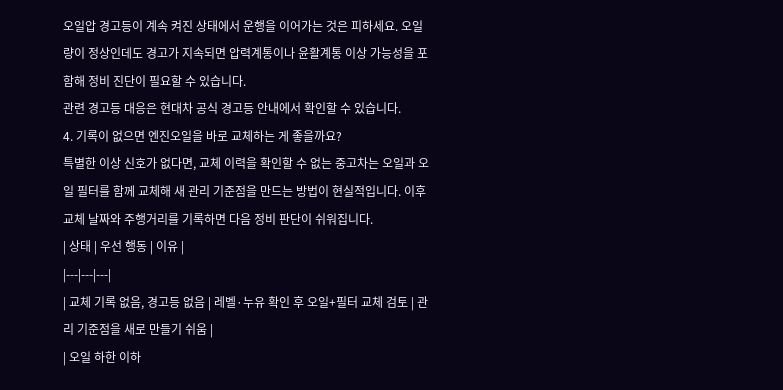오일압 경고등이 계속 켜진 상태에서 운행을 이어가는 것은 피하세요. 오일량이 정상인데도 경고가 지속되면 압력계통이나 윤활계통 이상 가능성을 포함해 정비 진단이 필요할 수 있습니다.
관련 경고등 대응은 현대차 공식 경고등 안내에서 확인할 수 있습니다.
4. 기록이 없으면 엔진오일을 바로 교체하는 게 좋을까요?
특별한 이상 신호가 없다면, 교체 이력을 확인할 수 없는 중고차는 오일과 오일 필터를 함께 교체해 새 관리 기준점을 만드는 방법이 현실적입니다. 이후 교체 날짜와 주행거리를 기록하면 다음 정비 판단이 쉬워집니다.
| 상태 | 우선 행동 | 이유 |
|---|---|---|
| 교체 기록 없음, 경고등 없음 | 레벨·누유 확인 후 오일+필터 교체 검토 | 관리 기준점을 새로 만들기 쉬움 |
| 오일 하한 이하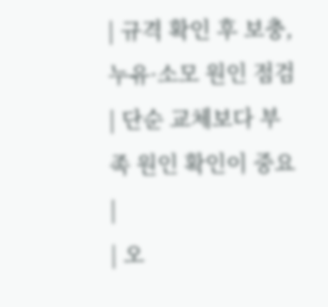| 규격 확인 후 보충, 누유·소모 원인 점검 | 단순 교체보다 부족 원인 확인이 중요 |
| 오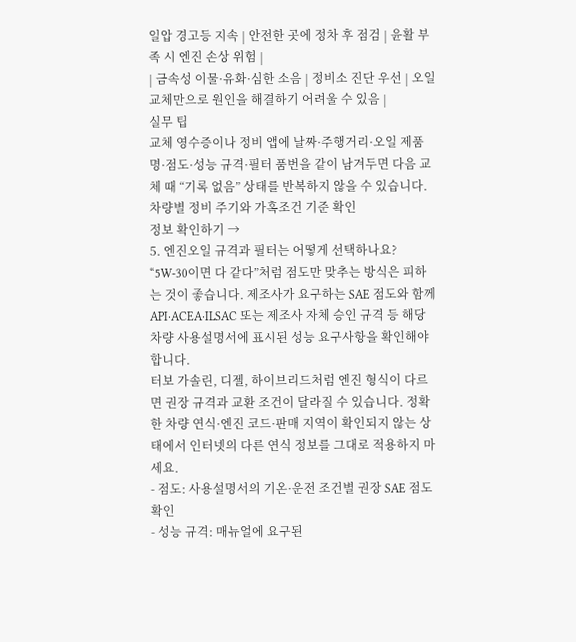일압 경고등 지속 | 안전한 곳에 정차 후 점검 | 윤활 부족 시 엔진 손상 위험 |
| 금속성 이물·유화·심한 소음 | 정비소 진단 우선 | 오일 교체만으로 원인을 해결하기 어려울 수 있음 |
실무 팁
교체 영수증이나 정비 앱에 날짜·주행거리·오일 제품명·점도·성능 규격·필터 품번을 같이 남겨두면 다음 교체 때 “기록 없음” 상태를 반복하지 않을 수 있습니다.
차량별 정비 주기와 가혹조건 기준 확인
정보 확인하기 →
5. 엔진오일 규격과 필터는 어떻게 선택하나요?
“5W-30이면 다 같다”처럼 점도만 맞추는 방식은 피하는 것이 좋습니다. 제조사가 요구하는 SAE 점도와 함께 API·ACEA·ILSAC 또는 제조사 자체 승인 규격 등 해당 차량 사용설명서에 표시된 성능 요구사항을 확인해야 합니다.
터보 가솔린, 디젤, 하이브리드처럼 엔진 형식이 다르면 권장 규격과 교환 조건이 달라질 수 있습니다. 정확한 차량 연식·엔진 코드·판매 지역이 확인되지 않는 상태에서 인터넷의 다른 연식 정보를 그대로 적용하지 마세요.
- 점도: 사용설명서의 기온·운전 조건별 권장 SAE 점도 확인
- 성능 규격: 매뉴얼에 요구된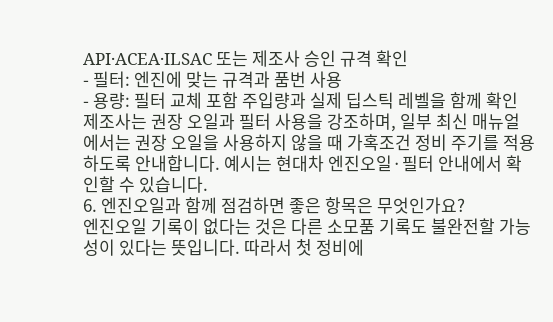API·ACEA·ILSAC 또는 제조사 승인 규격 확인
- 필터: 엔진에 맞는 규격과 품번 사용
- 용량: 필터 교체 포함 주입량과 실제 딥스틱 레벨을 함께 확인
제조사는 권장 오일과 필터 사용을 강조하며, 일부 최신 매뉴얼에서는 권장 오일을 사용하지 않을 때 가혹조건 정비 주기를 적용하도록 안내합니다. 예시는 현대차 엔진오일·필터 안내에서 확인할 수 있습니다.
6. 엔진오일과 함께 점검하면 좋은 항목은 무엇인가요?
엔진오일 기록이 없다는 것은 다른 소모품 기록도 불완전할 가능성이 있다는 뜻입니다. 따라서 첫 정비에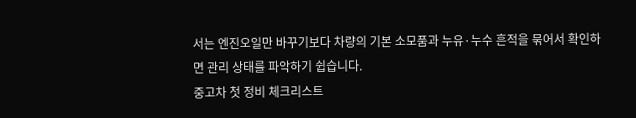서는 엔진오일만 바꾸기보다 차량의 기본 소모품과 누유·누수 흔적을 묶어서 확인하면 관리 상태를 파악하기 쉽습니다.
중고차 첫 정비 체크리스트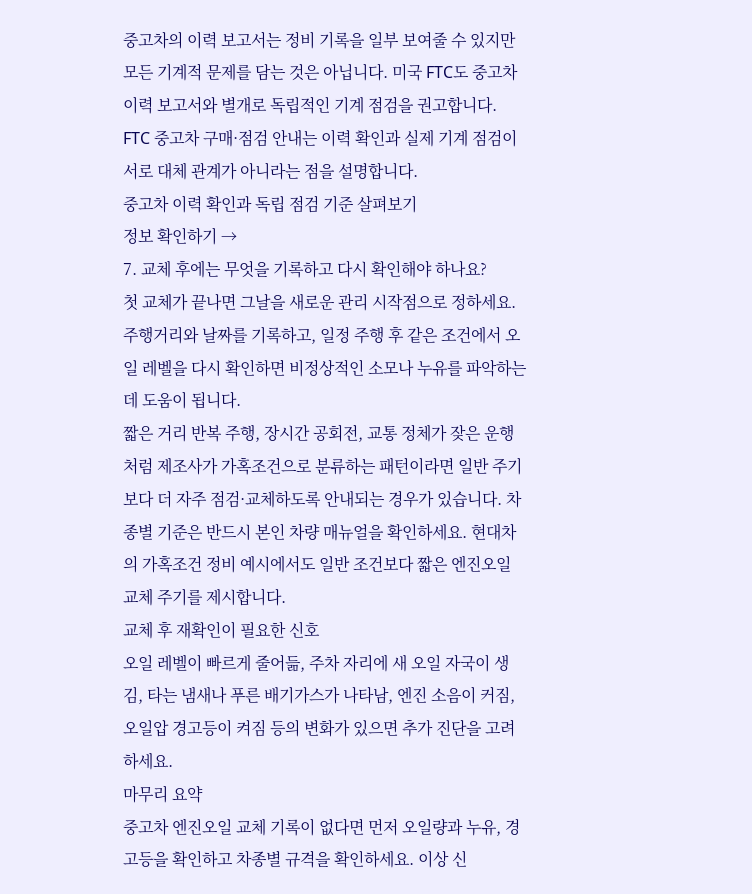중고차의 이력 보고서는 정비 기록을 일부 보여줄 수 있지만 모든 기계적 문제를 담는 것은 아닙니다. 미국 FTC도 중고차 이력 보고서와 별개로 독립적인 기계 점검을 권고합니다. FTC 중고차 구매·점검 안내는 이력 확인과 실제 기계 점검이 서로 대체 관계가 아니라는 점을 설명합니다.
중고차 이력 확인과 독립 점검 기준 살펴보기
정보 확인하기 →
7. 교체 후에는 무엇을 기록하고 다시 확인해야 하나요?
첫 교체가 끝나면 그날을 새로운 관리 시작점으로 정하세요. 주행거리와 날짜를 기록하고, 일정 주행 후 같은 조건에서 오일 레벨을 다시 확인하면 비정상적인 소모나 누유를 파악하는 데 도움이 됩니다.
짧은 거리 반복 주행, 장시간 공회전, 교통 정체가 잦은 운행처럼 제조사가 가혹조건으로 분류하는 패턴이라면 일반 주기보다 더 자주 점검·교체하도록 안내되는 경우가 있습니다. 차종별 기준은 반드시 본인 차량 매뉴얼을 확인하세요. 현대차의 가혹조건 정비 예시에서도 일반 조건보다 짧은 엔진오일 교체 주기를 제시합니다.
교체 후 재확인이 필요한 신호
오일 레벨이 빠르게 줄어듦, 주차 자리에 새 오일 자국이 생김, 타는 냄새나 푸른 배기가스가 나타남, 엔진 소음이 커짐, 오일압 경고등이 켜짐 등의 변화가 있으면 추가 진단을 고려하세요.
마무리 요약
중고차 엔진오일 교체 기록이 없다면 먼저 오일량과 누유, 경고등을 확인하고 차종별 규격을 확인하세요. 이상 신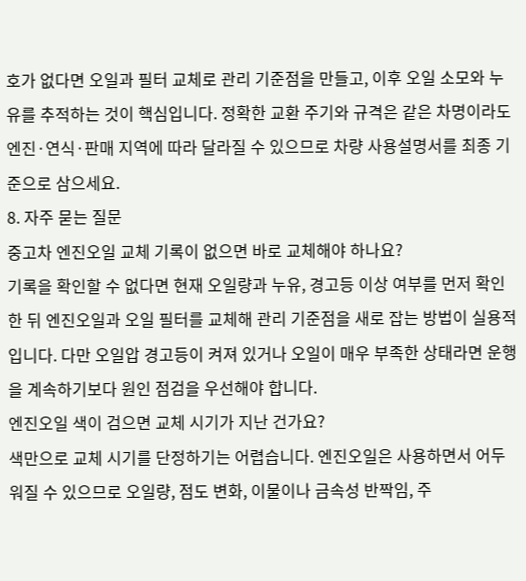호가 없다면 오일과 필터 교체로 관리 기준점을 만들고, 이후 오일 소모와 누유를 추적하는 것이 핵심입니다. 정확한 교환 주기와 규격은 같은 차명이라도 엔진·연식·판매 지역에 따라 달라질 수 있으므로 차량 사용설명서를 최종 기준으로 삼으세요.
8. 자주 묻는 질문
중고차 엔진오일 교체 기록이 없으면 바로 교체해야 하나요?
기록을 확인할 수 없다면 현재 오일량과 누유, 경고등 이상 여부를 먼저 확인한 뒤 엔진오일과 오일 필터를 교체해 관리 기준점을 새로 잡는 방법이 실용적입니다. 다만 오일압 경고등이 켜져 있거나 오일이 매우 부족한 상태라면 운행을 계속하기보다 원인 점검을 우선해야 합니다.
엔진오일 색이 검으면 교체 시기가 지난 건가요?
색만으로 교체 시기를 단정하기는 어렵습니다. 엔진오일은 사용하면서 어두워질 수 있으므로 오일량, 점도 변화, 이물이나 금속성 반짝임, 주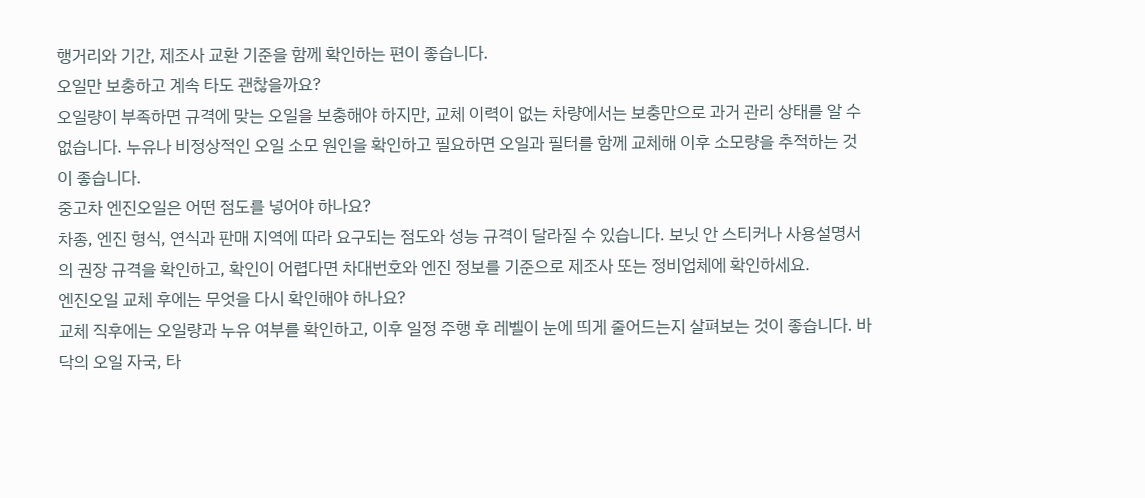행거리와 기간, 제조사 교환 기준을 함께 확인하는 편이 좋습니다.
오일만 보충하고 계속 타도 괜찮을까요?
오일량이 부족하면 규격에 맞는 오일을 보충해야 하지만, 교체 이력이 없는 차량에서는 보충만으로 과거 관리 상태를 알 수 없습니다. 누유나 비정상적인 오일 소모 원인을 확인하고 필요하면 오일과 필터를 함께 교체해 이후 소모량을 추적하는 것이 좋습니다.
중고차 엔진오일은 어떤 점도를 넣어야 하나요?
차종, 엔진 형식, 연식과 판매 지역에 따라 요구되는 점도와 성능 규격이 달라질 수 있습니다. 보닛 안 스티커나 사용설명서의 권장 규격을 확인하고, 확인이 어렵다면 차대번호와 엔진 정보를 기준으로 제조사 또는 정비업체에 확인하세요.
엔진오일 교체 후에는 무엇을 다시 확인해야 하나요?
교체 직후에는 오일량과 누유 여부를 확인하고, 이후 일정 주행 후 레벨이 눈에 띄게 줄어드는지 살펴보는 것이 좋습니다. 바닥의 오일 자국, 타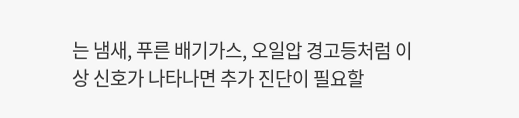는 냄새, 푸른 배기가스, 오일압 경고등처럼 이상 신호가 나타나면 추가 진단이 필요할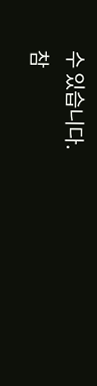수 있습니다.
참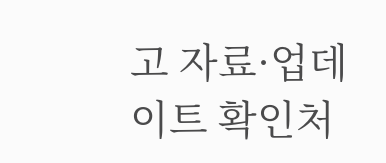고 자료·업데이트 확인처